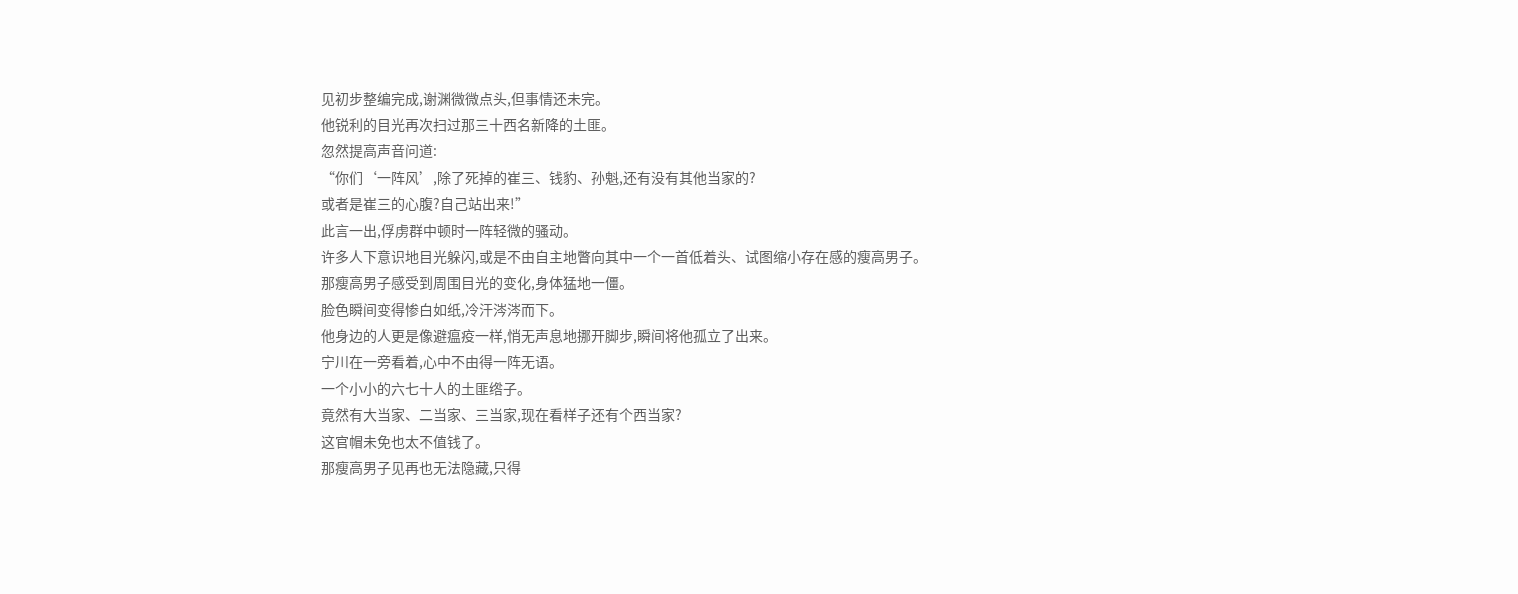见初步整编完成,谢渊微微点头,但事情还未完。
他锐利的目光再次扫过那三十西名新降的土匪。
忽然提高声音问道:
“你们‘一阵风’,除了死掉的崔三、钱豹、孙魁,还有没有其他当家的?
或者是崔三的心腹?自己站出来!”
此言一出,俘虏群中顿时一阵轻微的骚动。
许多人下意识地目光躲闪,或是不由自主地瞥向其中一个一首低着头、试图缩小存在感的瘦高男子。
那瘦高男子感受到周围目光的变化,身体猛地一僵。
脸色瞬间变得惨白如纸,冷汗涔涔而下。
他身边的人更是像避瘟疫一样,悄无声息地挪开脚步,瞬间将他孤立了出来。
宁川在一旁看着,心中不由得一阵无语。
一个小小的六七十人的土匪绺子。
竟然有大当家、二当家、三当家,现在看样子还有个西当家?
这官帽未免也太不值钱了。
那瘦高男子见再也无法隐藏,只得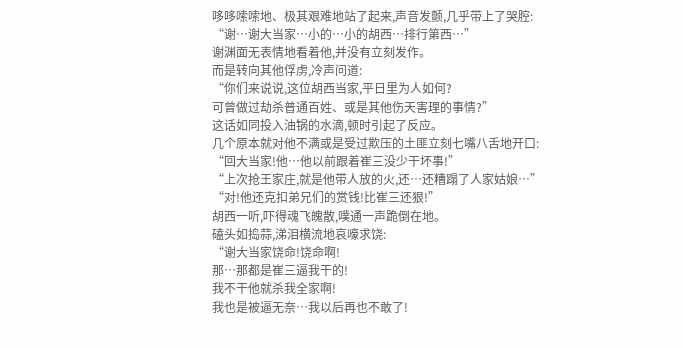哆哆嗦嗦地、极其艰难地站了起来,声音发颤,几乎带上了哭腔:
“谢…谢大当家…小的…小的胡西…排行第西…”
谢渊面无表情地看着他,并没有立刻发作。
而是转向其他俘虏,冷声问道:
“你们来说说,这位胡西当家,平日里为人如何?
可曾做过劫杀普通百姓、或是其他伤天害理的事情?”
这话如同投入油锅的水滴,顿时引起了反应。
几个原本就对他不满或是受过欺压的土匪立刻七嘴八舌地开口:
“回大当家!他…他以前跟着崔三没少干坏事!”
“上次抢王家庄,就是他带人放的火,还…还糟蹋了人家姑娘…”
“对!他还克扣弟兄们的赏钱!比崔三还狠!”
胡西一听,吓得魂飞魄散,噗通一声跪倒在地。
磕头如捣蒜,涕泪横流地哀嚎求饶:
“谢大当家饶命!饶命啊!
那…那都是崔三逼我干的!
我不干他就杀我全家啊!
我也是被逼无奈…我以后再也不敢了!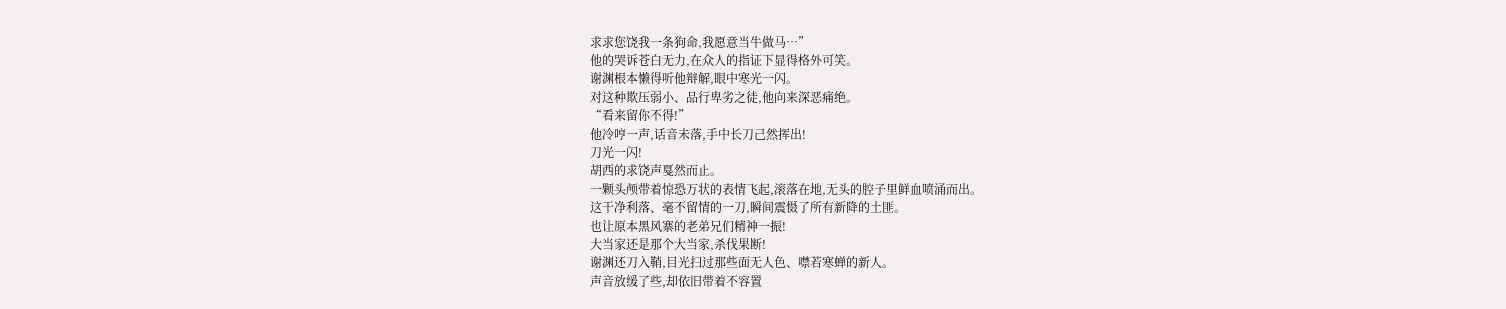求求您饶我一条狗命,我愿意当牛做马…”
他的哭诉苍白无力,在众人的指证下显得格外可笑。
谢渊根本懒得听他辩解,眼中寒光一闪。
对这种欺压弱小、品行卑劣之徒,他向来深恶痛绝。
“看来留你不得!”
他冷哼一声,话音未落,手中长刀己然挥出!
刀光一闪!
胡西的求饶声戛然而止。
一颗头颅带着惊恐万状的表情飞起,滚落在地,无头的腔子里鲜血喷涌而出。
这干净利落、毫不留情的一刀,瞬间震慑了所有新降的土匪。
也让原本黑风寨的老弟兄们精神一振!
大当家还是那个大当家,杀伐果断!
谢渊还刀入鞘,目光扫过那些面无人色、噤若寒蝉的新人。
声音放缓了些,却依旧带着不容置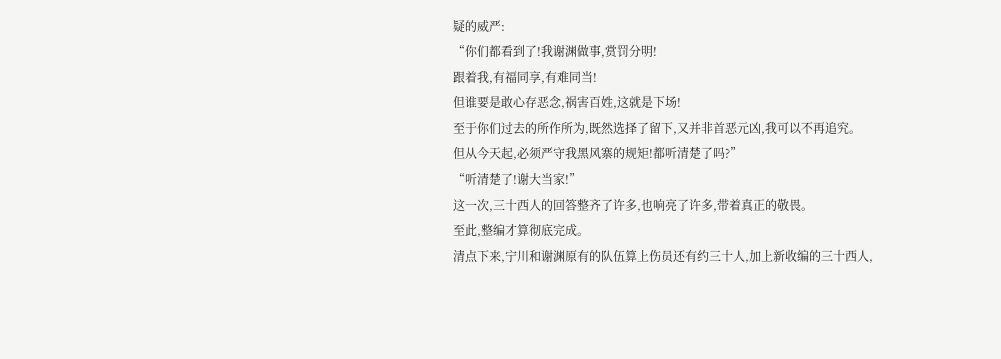疑的威严:
“你们都看到了!我谢渊做事,赏罚分明!
跟着我,有福同享,有难同当!
但谁要是敢心存恶念,祸害百姓,这就是下场!
至于你们过去的所作所为,既然选择了留下,又并非首恶元凶,我可以不再追究。
但从今天起,必须严守我黑风寨的规矩!都听清楚了吗?”
“听清楚了!谢大当家!”
这一次,三十西人的回答整齐了许多,也响亮了许多,带着真正的敬畏。
至此,整编才算彻底完成。
清点下来,宁川和谢渊原有的队伍算上伤员还有约三十人,加上新收编的三十西人,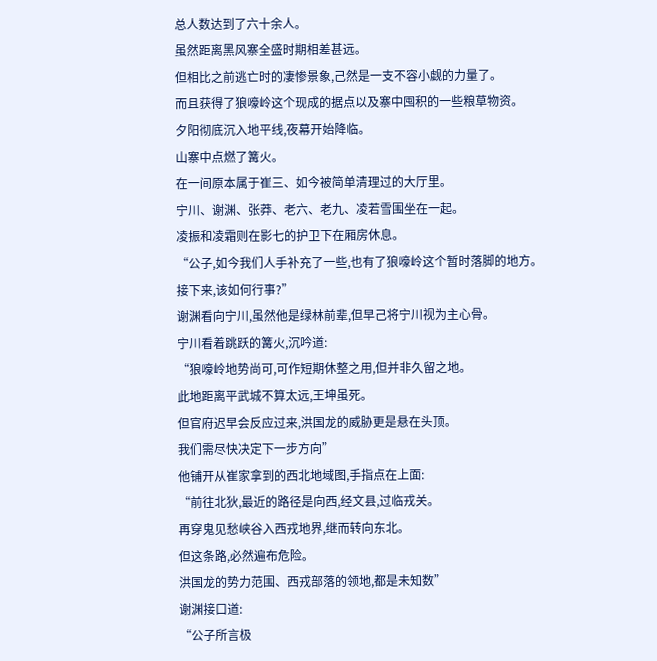总人数达到了六十余人。
虽然距离黑风寨全盛时期相差甚远。
但相比之前逃亡时的凄惨景象,己然是一支不容小觑的力量了。
而且获得了狼嚎岭这个现成的据点以及寨中囤积的一些粮草物资。
夕阳彻底沉入地平线,夜幕开始降临。
山寨中点燃了篝火。
在一间原本属于崔三、如今被简单清理过的大厅里。
宁川、谢渊、张莽、老六、老九、凌若雪围坐在一起。
凌振和凌霜则在影七的护卫下在厢房休息。
“公子,如今我们人手补充了一些,也有了狼嚎岭这个暂时落脚的地方。
接下来,该如何行事?”
谢渊看向宁川,虽然他是绿林前辈,但早己将宁川视为主心骨。
宁川看着跳跃的篝火,沉吟道:
“狼嚎岭地势尚可,可作短期休整之用,但并非久留之地。
此地距离平武城不算太远,王坤虽死。
但官府迟早会反应过来,洪国龙的威胁更是悬在头顶。
我们需尽快决定下一步方向”
他铺开从崔家拿到的西北地域图,手指点在上面:
“前往北狄,最近的路径是向西,经文县,过临戎关。
再穿鬼见愁峡谷入西戎地界,继而转向东北。
但这条路,必然遍布危险。
洪国龙的势力范围、西戎部落的领地,都是未知数”
谢渊接口道:
“公子所言极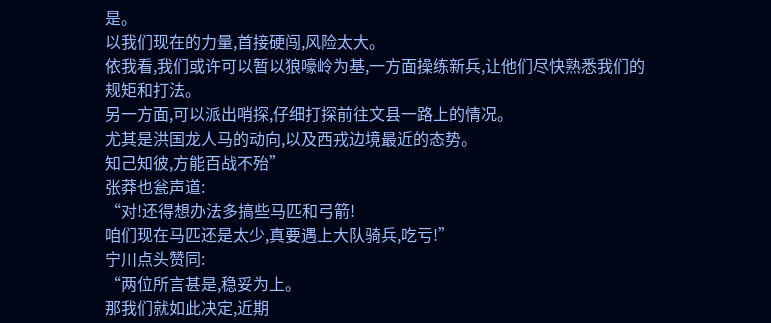是。
以我们现在的力量,首接硬闯,风险太大。
依我看,我们或许可以暂以狼嚎岭为基,一方面操练新兵,让他们尽快熟悉我们的规矩和打法。
另一方面,可以派出哨探,仔细打探前往文县一路上的情况。
尤其是洪国龙人马的动向,以及西戎边境最近的态势。
知己知彼,方能百战不殆”
张莽也瓮声道:
“对!还得想办法多搞些马匹和弓箭!
咱们现在马匹还是太少,真要遇上大队骑兵,吃亏!”
宁川点头赞同:
“两位所言甚是,稳妥为上。
那我们就如此决定,近期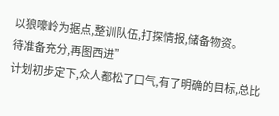以狼嚎岭为据点,整训队伍,打探情报,储备物资。
待准备充分,再图西进”
计划初步定下,众人都松了口气,有了明确的目标,总比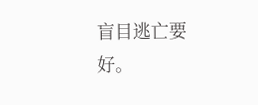盲目逃亡要好。